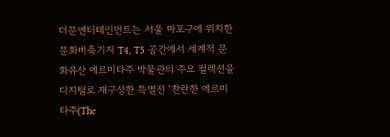더문엔터테인먼트는 서울 마포구에 위치한 문화비축기지 T4, T5 공간에서 세계적 문화유산 에르미타주 박물관의 주요 컬렉션을 디지털로 재구성한 특별전 ‘찬란한 에르미타주(The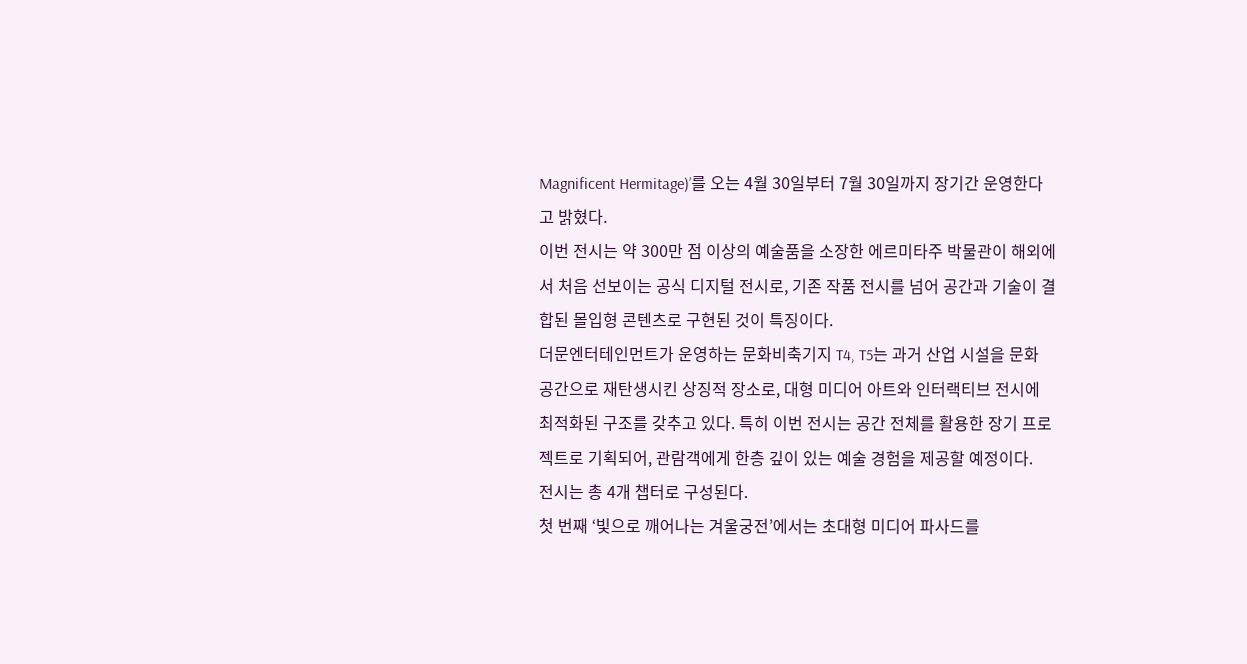Magnificent Hermitage)’를 오는 4월 30일부터 7월 30일까지 장기간 운영한다고 밝혔다.
이번 전시는 약 300만 점 이상의 예술품을 소장한 에르미타주 박물관이 해외에서 처음 선보이는 공식 디지털 전시로, 기존 작품 전시를 넘어 공간과 기술이 결합된 몰입형 콘텐츠로 구현된 것이 특징이다.
더문엔터테인먼트가 운영하는 문화비축기지 T4, T5는 과거 산업 시설을 문화 공간으로 재탄생시킨 상징적 장소로, 대형 미디어 아트와 인터랙티브 전시에 최적화된 구조를 갖추고 있다. 특히 이번 전시는 공간 전체를 활용한 장기 프로젝트로 기획되어, 관람객에게 한층 깊이 있는 예술 경험을 제공할 예정이다.
전시는 총 4개 챕터로 구성된다.
첫 번째 ‘빛으로 깨어나는 겨울궁전’에서는 초대형 미디어 파사드를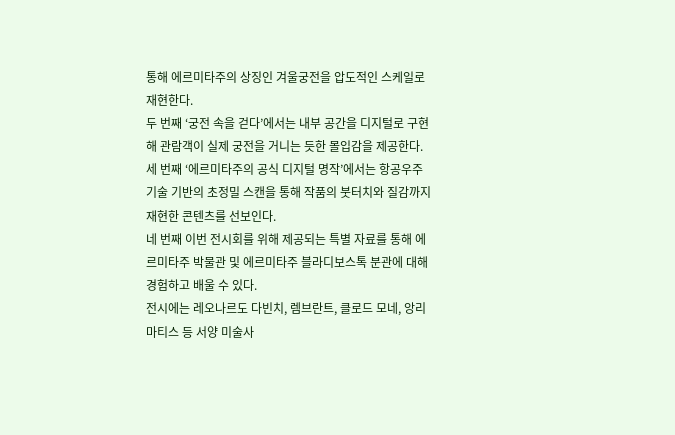통해 에르미타주의 상징인 겨울궁전을 압도적인 스케일로 재현한다.
두 번째 ‘궁전 속을 걷다’에서는 내부 공간을 디지털로 구현해 관람객이 실제 궁전을 거니는 듯한 몰입감을 제공한다.
세 번째 ‘에르미타주의 공식 디지털 명작’에서는 항공우주 기술 기반의 초정밀 스캔을 통해 작품의 붓터치와 질감까지 재현한 콘텐츠를 선보인다.
네 번째 이번 전시회를 위해 제공되는 특별 자료를 통해 에르미타주 박물관 및 에르미타주 블라디보스톡 분관에 대해 경험하고 배울 수 있다.
전시에는 레오나르도 다빈치, 렘브란트, 클로드 모네, 앙리 마티스 등 서양 미술사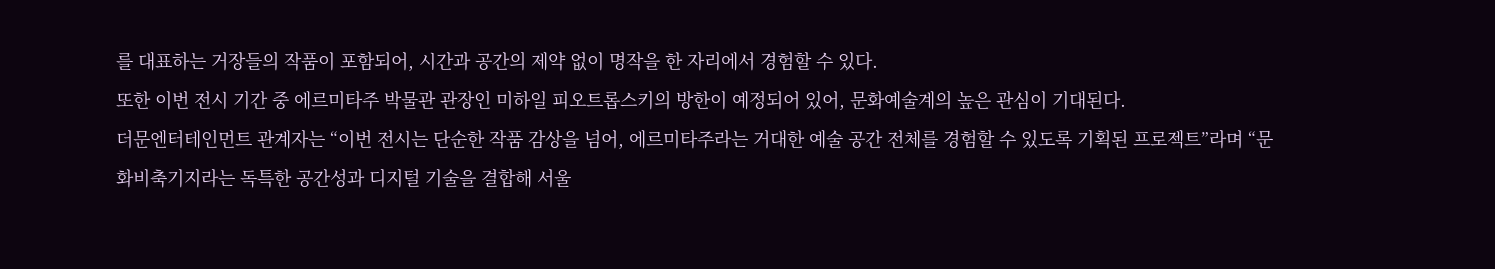를 대표하는 거장들의 작품이 포함되어, 시간과 공간의 제약 없이 명작을 한 자리에서 경험할 수 있다.
또한 이번 전시 기간 중 에르미타주 박물관 관장인 미하일 피오트롭스키의 방한이 예정되어 있어, 문화예술계의 높은 관심이 기대된다.
더문엔터테인먼트 관계자는 “이번 전시는 단순한 작품 감상을 넘어, 에르미타주라는 거대한 예술 공간 전체를 경험할 수 있도록 기획된 프로젝트”라며 “문화비축기지라는 독특한 공간성과 디지털 기술을 결합해 서울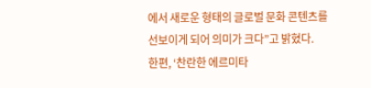에서 새로운 형태의 글로벌 문화 콘텐츠를 선보이게 되어 의미가 크다”고 밝혔다.
한편, ‘찬란한 에르미타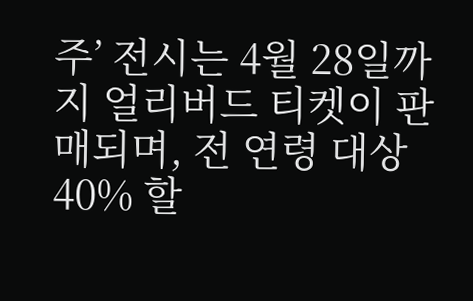주’ 전시는 4월 28일까지 얼리버드 티켓이 판매되며, 전 연령 대상 40% 할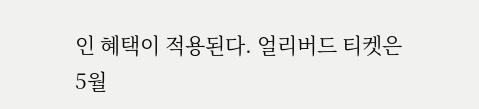인 혜택이 적용된다. 얼리버드 티켓은 5월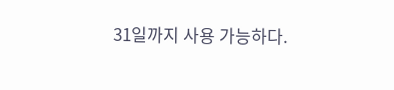31일까지 사용 가능하다.